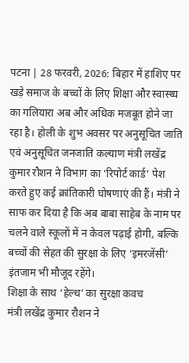पटना | 28 फरवरी, 2026: बिहार में हाशिए पर खड़े समाज के बच्चों के लिए शिक्षा और स्वास्थ्य का गलियारा अब और अधिक मजबूत होने जा रहा है। होली के शुभ अवसर पर अनुसूचित जाति एवं अनुसूचित जनजाति कल्याण मंत्री लखेंद्र कुमार रौशन ने विभाग का ‘रिपोर्ट कार्ड’ पेश करते हुए कई क्रांतिकारी घोषणाएं की हैं। मंत्री ने साफ कर दिया है कि अब बाबा साहेब के नाम पर चलने वाले स्कूलों में न केवल पढ़ाई होगी, बल्कि बच्चों की सेहत की सुरक्षा के लिए ‘इमरजेंसी’ इंतजाम भी मौजूद रहेंगे।
शिक्षा के साथ ‘हेल्थ’ का सुरक्षा कवच
मंत्री लखेंद्र कुमार रौशन ने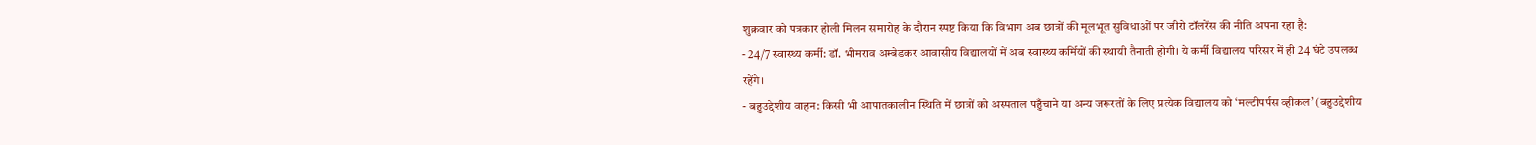शुक्रवार को पत्रकार होली मिलन समारोह के दौरान स्पष्ट किया कि विभाग अब छात्रों की मूलभूत सुविधाओं पर जीरो टॉलरेंस की नीति अपना रहा है:
- 24/7 स्वास्थ्य कर्मी: डॉ. भीमराव अम्बेडकर आवासीय विद्यालयों में अब स्वास्थ्य कर्मियों की स्थायी तैनाती होगी। ये कर्मी विद्यालय परिसर में ही 24 घंटे उपलब्ध रहेंगे।
- बहुउद्देशीय वाहन: किसी भी आपातकालीन स्थिति में छात्रों को अस्पताल पहुँचाने या अन्य जरूरतों के लिए प्रत्येक विद्यालय को ‘मल्टीपर्पस व्हीकल’ (बहुउद्देशीय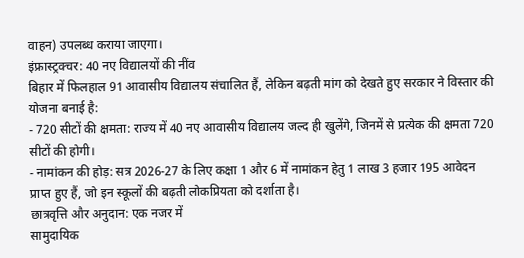वाहन) उपलब्ध कराया जाएगा।
इंफ्रास्ट्रक्चर: 40 नए विद्यालयों की नींव
बिहार में फिलहाल 91 आवासीय विद्यालय संचालित हैं, लेकिन बढ़ती मांग को देखते हुए सरकार ने विस्तार की योजना बनाई है:
- 720 सीटों की क्षमता: राज्य में 40 नए आवासीय विद्यालय जल्द ही खुलेंगे, जिनमें से प्रत्येक की क्षमता 720 सीटों की होगी।
- नामांकन की होड़: सत्र 2026-27 के लिए कक्षा 1 और 6 में नामांकन हेतु 1 लाख 3 हजार 195 आवेदन प्राप्त हुए हैं, जो इन स्कूलों की बढ़ती लोकप्रियता को दर्शाता है।
छात्रवृत्ति और अनुदान: एक नजर में
सामुदायिक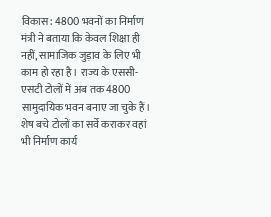विकास: 4800 भवनों का निर्माण
मंत्री ने बताया कि केवल शिक्षा ही नहीं, सामाजिक जुड़ाव के लिए भी काम हो रहा है। राज्य के एससी-एसटी टोलों में अब तक 4800 सामुदायिक भवन बनाए जा चुके हैं। शेष बचे टोलों का सर्वे कराकर वहां भी निर्माण कार्य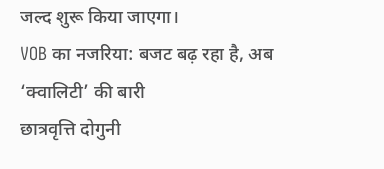जल्द शुरू किया जाएगा।
VOB का नजरिया: बजट बढ़ रहा है, अब ‘क्वालिटी’ की बारी
छात्रवृत्ति दोगुनी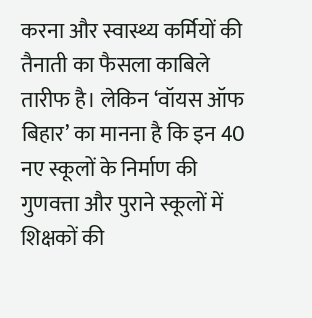करना और स्वास्थ्य कर्मियों की तैनाती का फैसला काबिले तारीफ है। लेकिन ‘वॉयस ऑफ बिहार’ का मानना है कि इन 40 नए स्कूलों के निर्माण की गुणवत्ता और पुराने स्कूलों में शिक्षकों की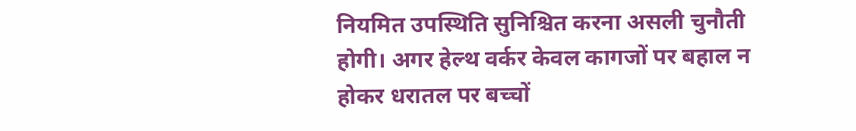नियमित उपस्थिति सुनिश्चित करना असली चुनौती होगी। अगर हेल्थ वर्कर केवल कागजों पर बहाल न होकर धरातल पर बच्चों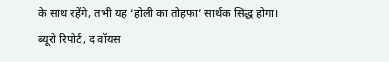के साथ रहेंगे, तभी यह ‘होली का तोहफा’ सार्थक सिद्ध होगा।
ब्यूरो रिपोर्ट, द वॉयस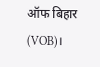ऑफ बिहार (VOB)।